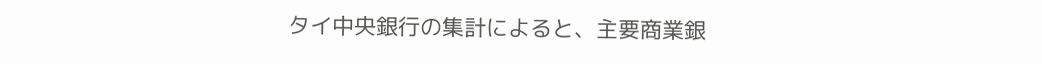タイ中央銀行の集計によると、主要商業銀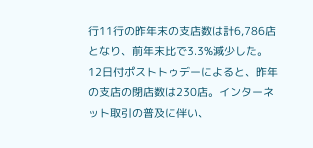行11行の昨年末の支店数は計6,786店となり、前年末比で3.3%減少した。
12日付ポストトゥデーによると、昨年の支店の閉店数は230店。インターネット取引の普及に伴い、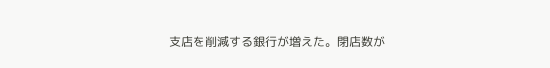支店を削減する銀行が増えた。閉店数が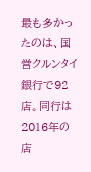最も多かったのは、国営クルンタイ銀行で92店。同行は2016年の店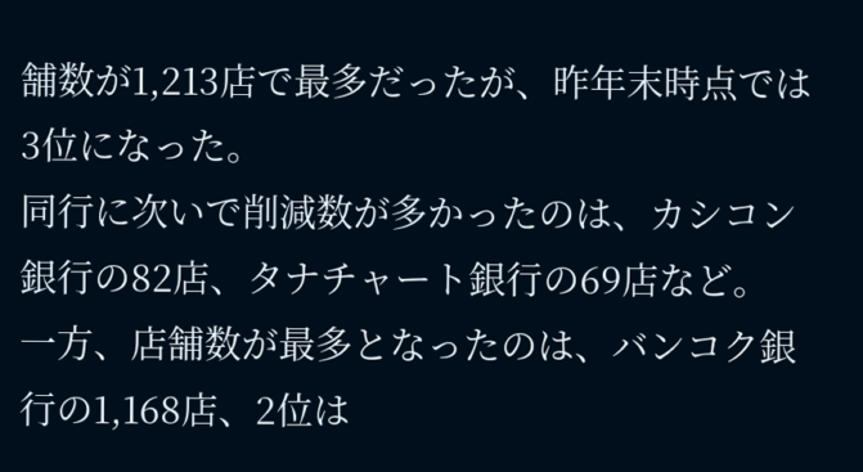舗数が1,213店で最多だったが、昨年末時点では3位になった。
同行に次いで削減数が多かったのは、カシコン銀行の82店、タナチャート銀行の69店など。
一方、店舗数が最多となったのは、バンコク銀行の1,168店、2位は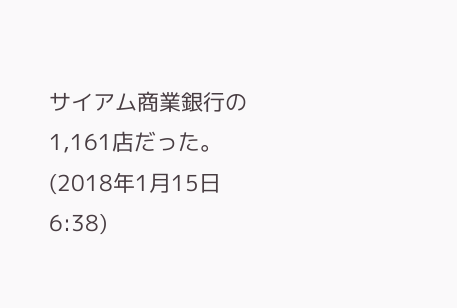サイアム商業銀行の1,161店だった。
(2018年1月15日 6:38)